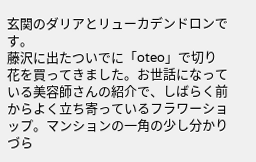玄関のダリアとリューカデンドロンです。
藤沢に出たついでに「oteo」で切り花を買ってきました。お世話になっている美容師さんの紹介で、しばらく前からよく立ち寄っているフラワーショップ。マンションの一角の少し分かりづら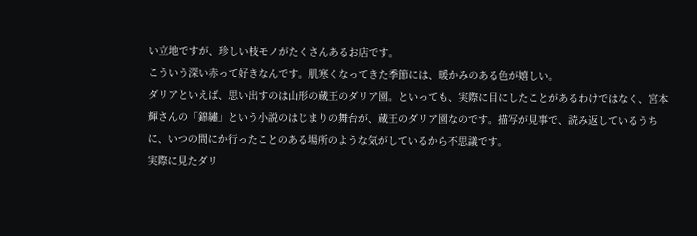い立地ですが、珍しい枝モノがたくさんあるお店です。
こういう深い赤って好きなんです。肌寒くなってきた季節には、暖かみのある色が嬉しい。
ダリアといえば、思い出すのは山形の蔵王のダリア園。といっても、実際に目にしたことがあるわけではなく、宮本輝さんの「錦繡」という小説のはじまりの舞台が、蔵王のダリア園なのです。描写が見事で、読み返しているうちに、いつの間にか行ったことのある場所のような気がしているから不思議です。
実際に見たダリ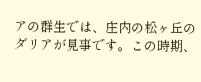アの群生では、庄内の松ヶ丘のダリアが見事です。この時期、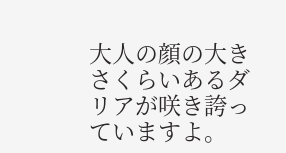大人の顔の大きさくらいあるダリアが咲き誇っていますよ。